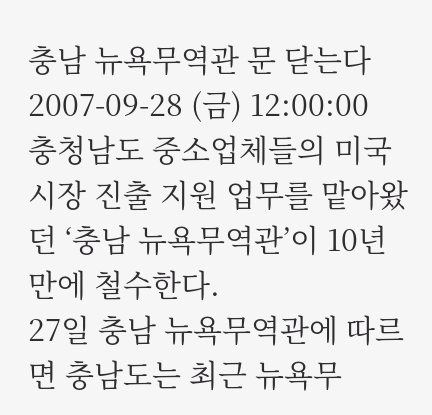충남 뉴욕무역관 문 닫는다
2007-09-28 (금) 12:00:00
충청남도 중소업체들의 미국시장 진출 지원 업무를 맡아왔던 ‘충남 뉴욕무역관’이 10년 만에 철수한다.
27일 충남 뉴욕무역관에 따르면 충남도는 최근 뉴욕무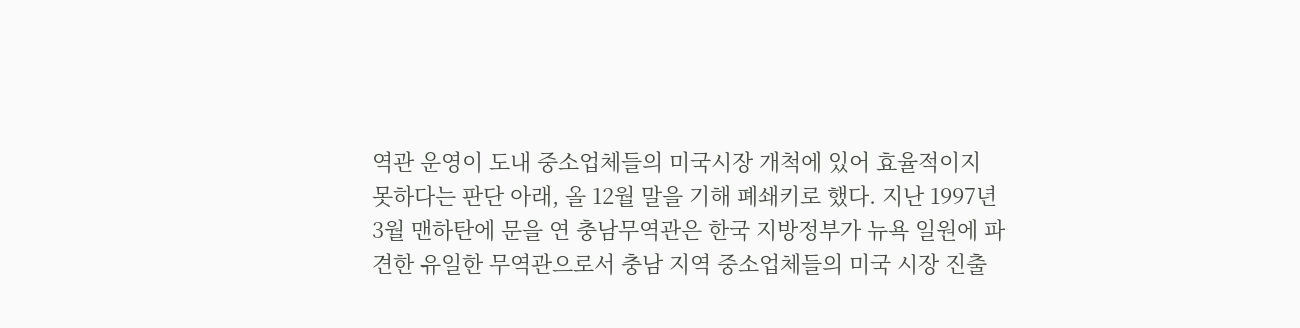역관 운영이 도내 중소업체들의 미국시장 개척에 있어 효율적이지 못하다는 판단 아래, 올 12월 말을 기해 폐쇄키로 했다. 지난 1997년 3월 맨하탄에 문을 연 충남무역관은 한국 지방정부가 뉴욕 일원에 파견한 유일한 무역관으로서 충남 지역 중소업체들의 미국 시장 진출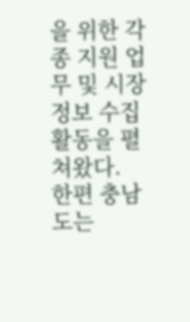을 위한 각종 지원 업무 및 시장 정보 수집활동을 펼쳐왔다.
한편 충남도는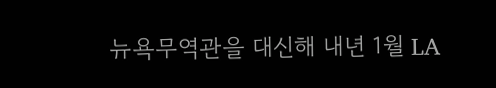뉴욕무역관을 대신해 내년 1월 LA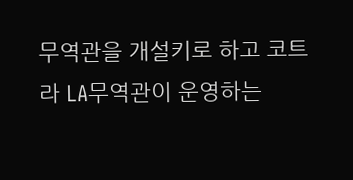무역관을 개설키로 하고 코트라 LA무역관이 운영하는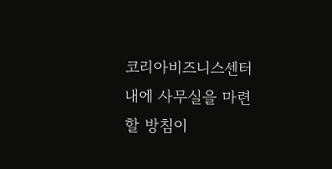코리아비즈니스센터내에 사무실을 마련할 방침이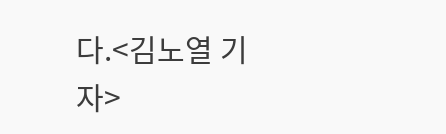다.<김노열 기자>